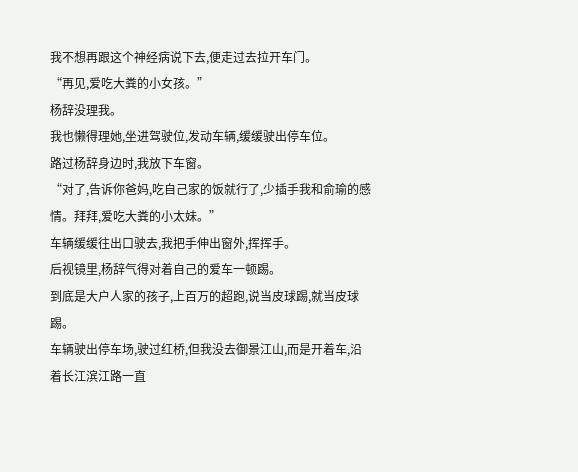我不想再跟这个神经病说下去,便走过去拉开车门。
“再见,爱吃大粪的小女孩。”
杨辞没理我。
我也懒得理她,坐进驾驶位,发动车辆,缓缓驶出停车位。
路过杨辞身边时,我放下车窗。
“对了,告诉你爸妈,吃自己家的饭就行了,少插手我和俞瑜的感情。拜拜,爱吃大粪的小太妹。”
车辆缓缓往出口驶去,我把手伸出窗外,挥挥手。
后视镜里,杨辞气得对着自己的爱车一顿踢。
到底是大户人家的孩子,上百万的超跑,说当皮球踢,就当皮球踢。
车辆驶出停车场,驶过红桥,但我没去御景江山,而是开着车,沿着长江滨江路一直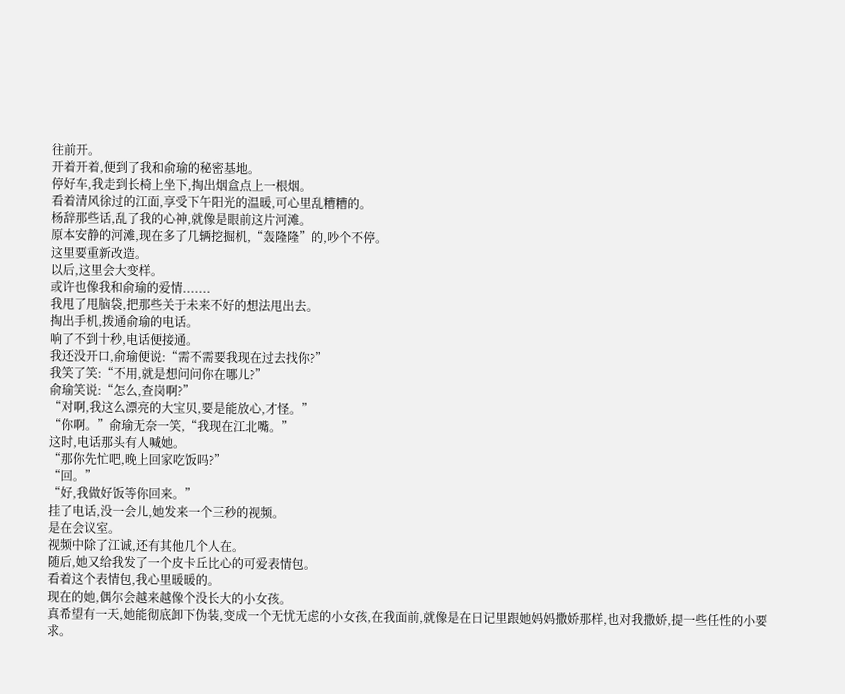往前开。
开着开着,便到了我和俞瑜的秘密基地。
停好车,我走到长椅上坐下,掏出烟盒点上一根烟。
看着清风徐过的江面,享受下午阳光的温暖,可心里乱糟糟的。
杨辞那些话,乱了我的心神,就像是眼前这片河滩。
原本安静的河滩,现在多了几辆挖掘机,“轰隆隆”的,吵个不停。
这里要重新改造。
以后,这里会大变样。
或许也像我和俞瑜的爱情.......
我甩了甩脑袋,把那些关于未来不好的想法甩出去。
掏出手机,拨通俞瑜的电话。
响了不到十秒,电话便接通。
我还没开口,俞瑜便说:“需不需要我现在过去找你?”
我笑了笑:“不用,就是想问问你在哪儿?”
俞瑜笑说:“怎么,查岗啊?”
“对啊,我这么漂亮的大宝贝,要是能放心,才怪。”
“你啊。”俞瑜无奈一笑,“我现在江北嘴。”
这时,电话那头有人喊她。
“那你先忙吧,晚上回家吃饭吗?”
“回。”
“好,我做好饭等你回来。”
挂了电话,没一会儿,她发来一个三秒的视频。
是在会议室。
视频中除了江诚,还有其他几个人在。
随后,她又给我发了一个皮卡丘比心的可爱表情包。
看着这个表情包,我心里暖暖的。
现在的她,偶尔会越来越像个没长大的小女孩。
真希望有一天,她能彻底卸下伪装,变成一个无忧无虑的小女孩,在我面前,就像是在日记里跟她妈妈撒娇那样,也对我撒娇,提一些任性的小要求。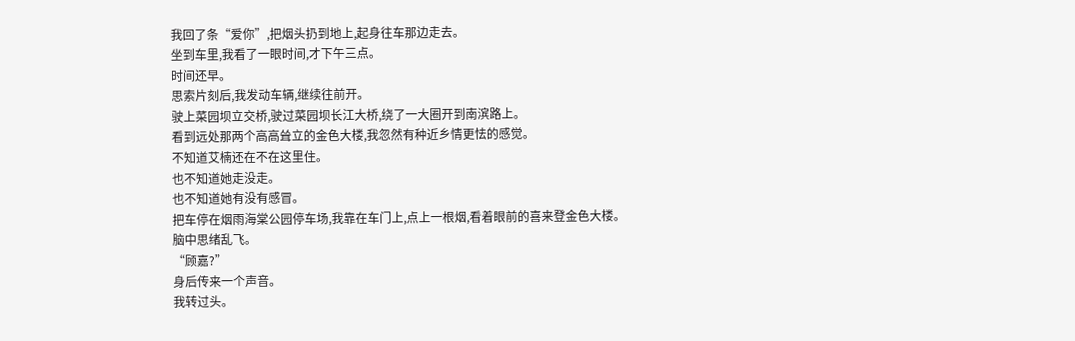我回了条“爱你”,把烟头扔到地上,起身往车那边走去。
坐到车里,我看了一眼时间,才下午三点。
时间还早。
思索片刻后,我发动车辆,继续往前开。
驶上菜园坝立交桥,驶过菜园坝长江大桥,绕了一大圈开到南滨路上。
看到远处那两个高高耸立的金色大楼,我忽然有种近乡情更怯的感觉。
不知道艾楠还在不在这里住。
也不知道她走没走。
也不知道她有没有感冒。
把车停在烟雨海棠公园停车场,我靠在车门上,点上一根烟,看着眼前的喜来登金色大楼。
脑中思绪乱飞。
“顾嘉?”
身后传来一个声音。
我转过头。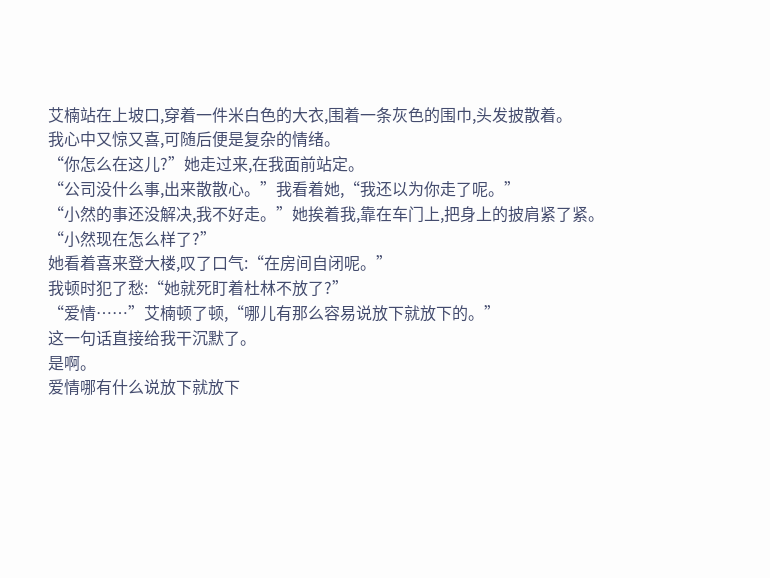艾楠站在上坡口,穿着一件米白色的大衣,围着一条灰色的围巾,头发披散着。
我心中又惊又喜,可随后便是复杂的情绪。
“你怎么在这儿?”她走过来,在我面前站定。
“公司没什么事,出来散散心。”我看着她,“我还以为你走了呢。”
“小然的事还没解决,我不好走。”她挨着我,靠在车门上,把身上的披肩紧了紧。
“小然现在怎么样了?”
她看着喜来登大楼,叹了口气:“在房间自闭呢。”
我顿时犯了愁:“她就死盯着杜林不放了?”
“爱情……”艾楠顿了顿,“哪儿有那么容易说放下就放下的。”
这一句话直接给我干沉默了。
是啊。
爱情哪有什么说放下就放下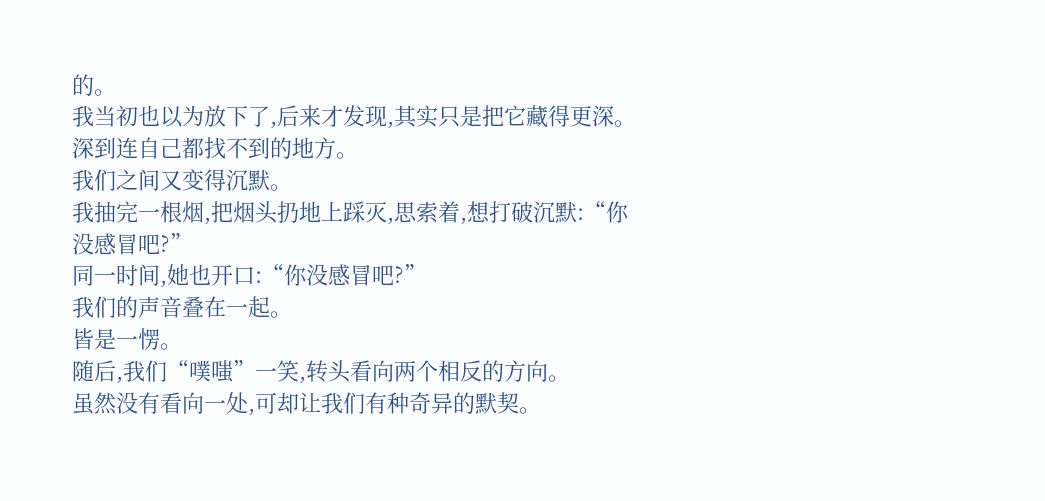的。
我当初也以为放下了,后来才发现,其实只是把它藏得更深。
深到连自己都找不到的地方。
我们之间又变得沉默。
我抽完一根烟,把烟头扔地上踩灭,思索着,想打破沉默:“你没感冒吧?”
同一时间,她也开口:“你没感冒吧?”
我们的声音叠在一起。
皆是一愣。
随后,我们“噗嗤”一笑,转头看向两个相反的方向。
虽然没有看向一处,可却让我们有种奇异的默契。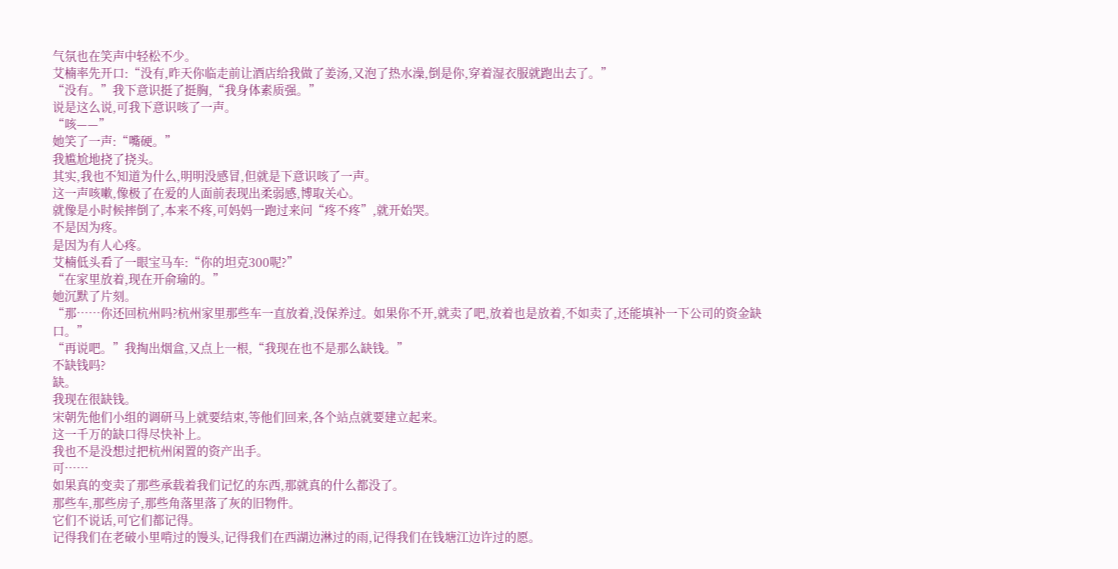气氛也在笑声中轻松不少。
艾楠率先开口:“没有,昨天你临走前让酒店给我做了姜汤,又泡了热水澡,倒是你,穿着湿衣服就跑出去了。”
“没有。”我下意识挺了挺胸,“我身体素质强。”
说是这么说,可我下意识咳了一声。
“咳——”
她笑了一声:“嘴硬。”
我尴尬地挠了挠头。
其实,我也不知道为什么,明明没感冒,但就是下意识咳了一声。
这一声咳嗽,像极了在爱的人面前表现出柔弱感,博取关心。
就像是小时候摔倒了,本来不疼,可妈妈一跑过来问“疼不疼”,就开始哭。
不是因为疼。
是因为有人心疼。
艾楠低头看了一眼宝马车:“你的坦克300呢?”
“在家里放着,现在开俞瑜的。”
她沉默了片刻。
“那……你还回杭州吗?杭州家里那些车一直放着,没保养过。如果你不开,就卖了吧,放着也是放着,不如卖了,还能填补一下公司的资金缺口。”
“再说吧。”我掏出烟盒,又点上一根,“我现在也不是那么缺钱。”
不缺钱吗?
缺。
我现在很缺钱。
宋朝先他们小组的调研马上就要结束,等他们回来,各个站点就要建立起来。
这一千万的缺口得尽快补上。
我也不是没想过把杭州闲置的资产出手。
可……
如果真的变卖了那些承载着我们记忆的东西,那就真的什么都没了。
那些车,那些房子,那些角落里落了灰的旧物件。
它们不说话,可它们都记得。
记得我们在老破小里啃过的馒头,记得我们在西湖边淋过的雨,记得我们在钱塘江边许过的愿。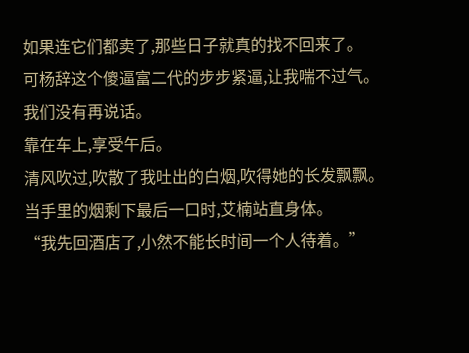如果连它们都卖了,那些日子就真的找不回来了。
可杨辞这个傻逼富二代的步步紧逼,让我喘不过气。
我们没有再说话。
靠在车上,享受午后。
清风吹过,吹散了我吐出的白烟,吹得她的长发飘飘。
当手里的烟剩下最后一口时,艾楠站直身体。
“我先回酒店了,小然不能长时间一个人待着。”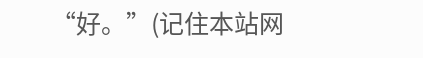“好。”(记住本站网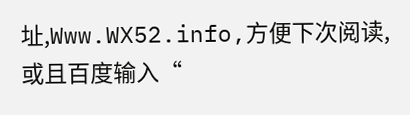址,Www.WX52.info,方便下次阅读,或且百度输入“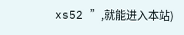xs52 ”,就能进入本站)